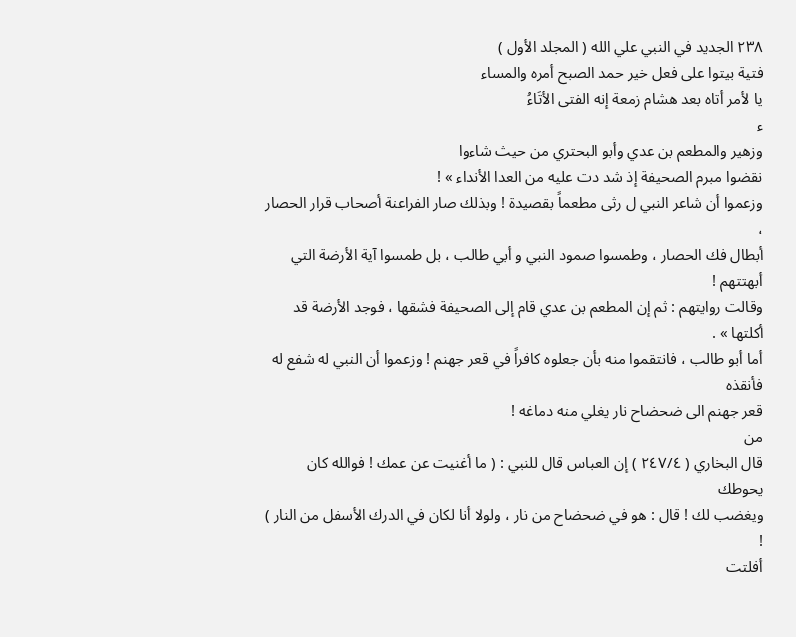۲۳۸ الجديد في النبي علي الله ( المجلد الأول )
فتية بيتوا على فعل خير حمد الصبح أمره والمساء
يا لأمر أتاه بعد هشام زمعة إنه الفتى الأتَاءُ
ء
وزهير والمطعم بن عدي وأبو البحتري من حيث شاءوا
نقضوا مبرم الصحيفة إذ شد دت عليه من العدا الأنداء » !
وزعموا أن شاعر النبي ل رثى مطعماً بقصيدة ! وبذلك صار الفراعنة أصحاب قرار الحصار ،
أبطال فك الحصار ، وطمسوا صمود النبي و أبي طالب ، بل طمسوا آية الأرضة التي أبهتتهم !
وقالت روايتهم : ثم إن المطعم بن عدي قام إلى الصحيفة فشقها ، فوجد الأرضة قد أكلتها » .
أما أبو طالب ، فانتقموا منه بأن جعلوه كافراً في قعر جهنم ! وزعموا أن النبي له شفع له
فأنقذه
قعر جهنم الى ضحضاح نار يغلي منه دماغه !
من
قال البخاري ( ٢٤٧/٤ ) إن العباس قال للنبي : ( ما أغنيت عن عمك ! فوالله كان يحوطك
ويغضب لك ! قال : هو في ضحضاح من نار ، ولولا أنا لكان في الدرك الأسفل من النار ) !
أفلتت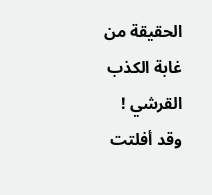الحقيقة من غابة الكذب القرشي !
وقد أفلتت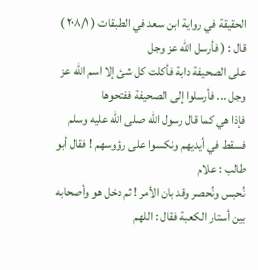الحقيقة في رواية ابن سعد في الطبقات ( ۲۰۸/۱ ) قال : ( فأرسل الله عز وجل
على الصحيفة دابة فأكلت كل شئ إلا اسم الله عز وجل ... فأرسلوا إلى الصحيفة ففتحوها
فإذا هي كما قال رسول الله صلى الله عليه وسلم فسقط في أيديهم ونكسوا على رؤوسهم ! فقال أبو طالب : علام
نُحبس ونُحصر وقد بان الأمر ! ثم دخل هو وأصحابه بين أستار الكعبة فقال : اللهم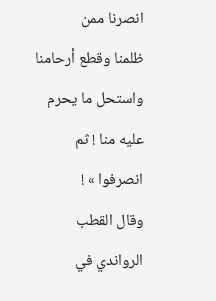انصرنا ممن
ظلمنا وقطع أرحامنا واستحل ما يحرم عليه منا ! ثم انصرفوا » !
وقال القطب الرواندي في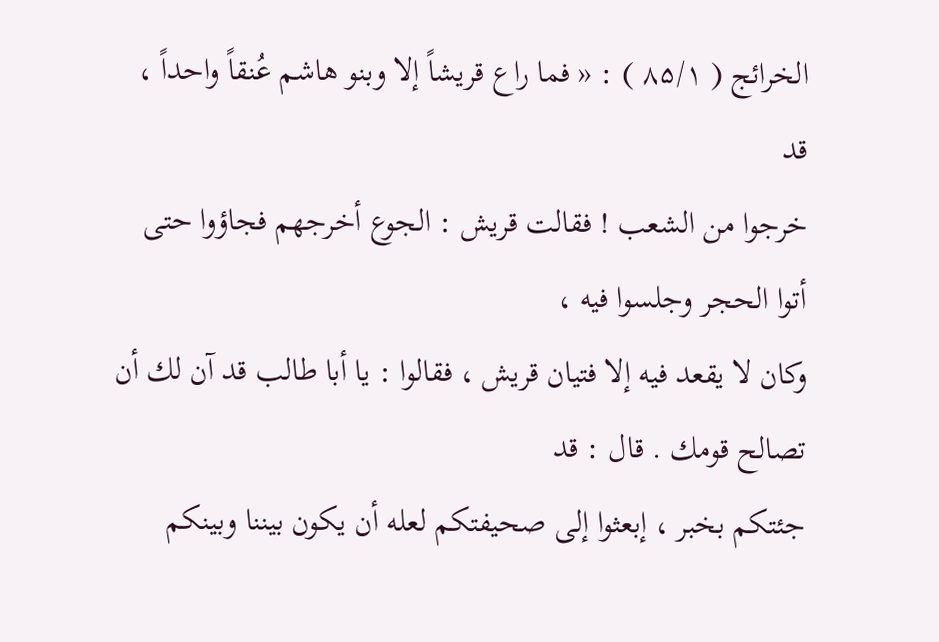الخرائج ( ۸۵/۱ ) : « فما راع قريشاً إلا وبنو هاشم عُنقاً واحداً ، قد
خرجوا من الشعب ! فقالت قريش : الجوع أخرجهم فجاؤوا حتى أتوا الحجر وجلسوا فيه ،
وكان لا يقعد فيه إلا فتيان قريش ، فقالوا : يا أبا طالب قد آن لك أن تصالح قومك . قال : قد
جئتكم بخبر ، إبعثوا إلى صحيفتكم لعله أن يكون بيننا وبينكم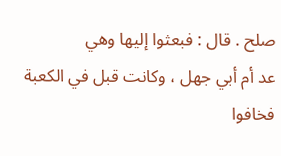صلح . قال : فبعثوا إليها وهي
عد أم أبي جهل ، وكانت قبل في الكعبة فخافوا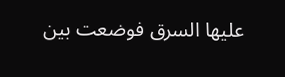عليها السرق فوضعت بين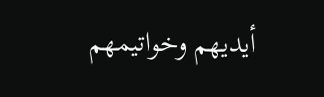أيديهم وخواتيمهم